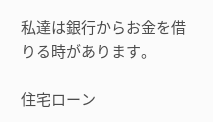私達は銀行からお金を借りる時があります。

住宅ローン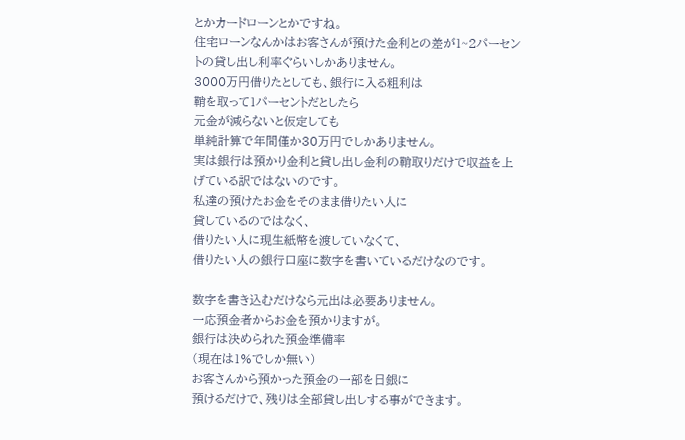とかカードローンとかですね。
住宅ローンなんかはお客さんが預けた金利との差が1~2パーセントの貸し出し利率ぐらいしかありません。
3000万円借りたとしても、銀行に入る粗利は
鞘を取って1パーセントだとしたら
元金が減らないと仮定しても
単純計算で年間僅か30万円でしかありません。
実は銀行は預かり金利と貸し出し金利の鞘取りだけで収益を上げている訳ではないのです。
私達の預けたお金をそのまま借りたい人に
貸しているのではなく、
借りたい人に現生紙幣を渡していなくて、
借りたい人の銀行口座に数字を書いているだけなのです。

数字を書き込むだけなら元出は必要ありません。
一応預金者からお金を預かりますが。
銀行は決められた預金準備率
(現在は1%でしか無い)
お客さんから預かった預金の一部を日銀に
預けるだけで、残りは全部貸し出しする事ができます。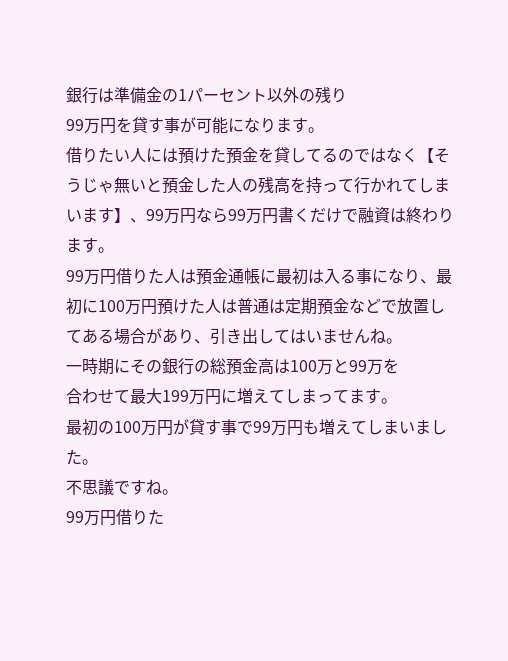銀行は準備金の1パーセント以外の残り
99万円を貸す事が可能になります。
借りたい人には預けた預金を貸してるのではなく【そうじゃ無いと預金した人の残高を持って行かれてしまいます】、99万円なら99万円書くだけで融資は終わります。
99万円借りた人は預金通帳に最初は入る事になり、最初に100万円預けた人は普通は定期預金などで放置してある場合があり、引き出してはいませんね。
一時期にその銀行の総預金高は100万と99万を
合わせて最大199万円に増えてしまってます。
最初の100万円が貸す事で99万円も増えてしまいました。
不思議ですね。
99万円借りた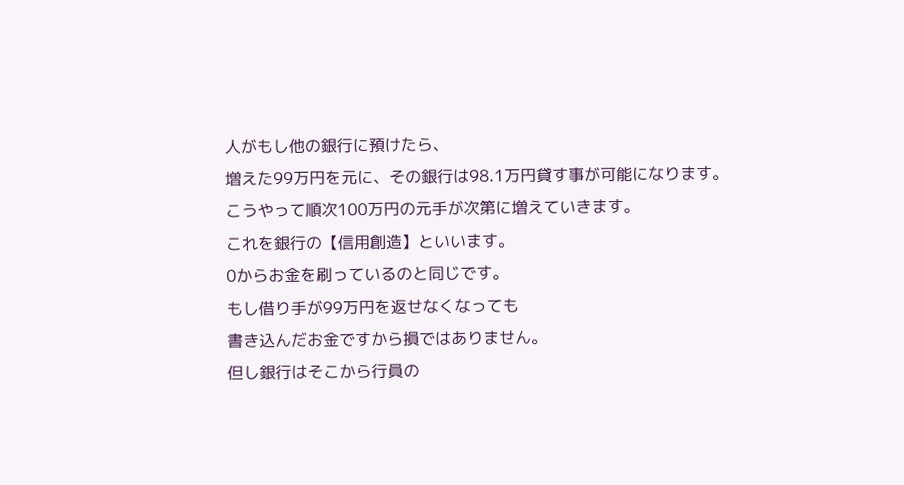人がもし他の銀行に預けたら、
増えた99万円を元に、その銀行は98.1万円貸す事が可能になります。
こうやって順次100万円の元手が次第に増えていきます。
これを銀行の【信用創造】といいます。
0からお金を刷っているのと同じです。
もし借り手が99万円を返せなくなっても
書き込んだお金ですから損ではありません。
但し銀行はそこから行員の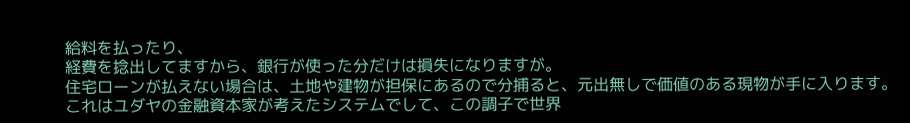給料を払ったり、
経費を捻出してますから、銀行が使った分だけは損失になりますが。
住宅ローンが払えない場合は、土地や建物が担保にあるので分捕ると、元出無しで価値のある現物が手に入ります。
これはユダヤの金融資本家が考えたシステムでして、この調子で世界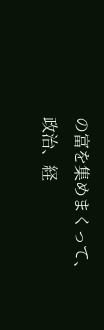の富を集めまくって、
政治、経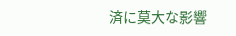済に莫大な影響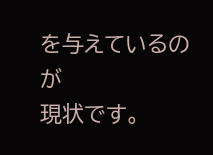を与えているのが
現状です。